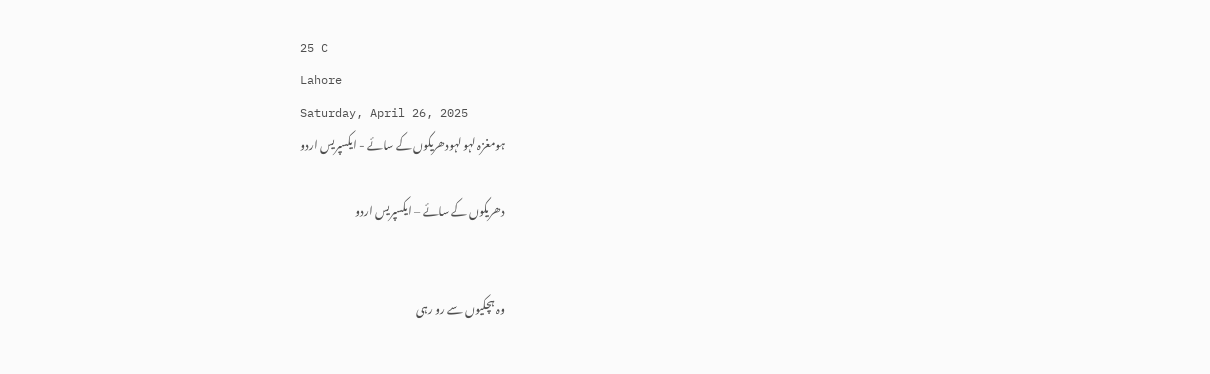25 C
Lahore
Saturday, April 26, 2025
ہومغزہ لہو لہودھریکوں کے سائے - ایکسپریس اردو

دھریکوں کے سائے – ایکسپریس اردو


وہ ہچکیوں سے رو رہی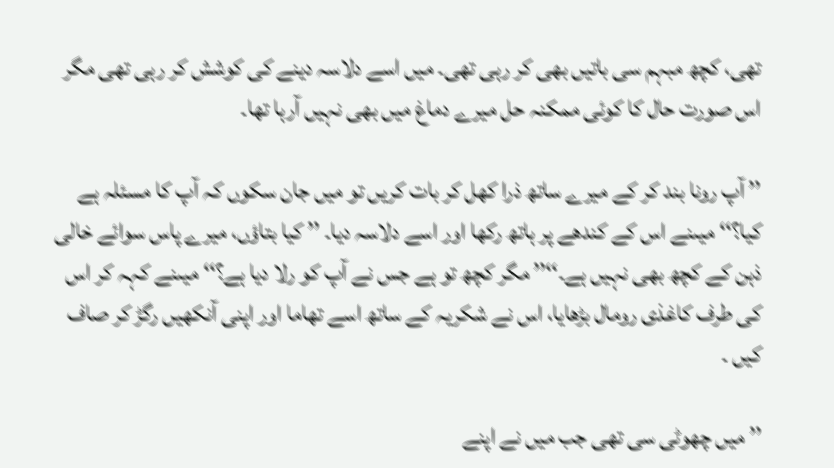تھی، کچھ مبہم سی باتیں بھی کر رہی تھی۔ میں اسے دلاسہ دینے کی کوشش کر رہی تھی مگر اس صورت حال کا کوئی ممکنہ حل میرے دماغ میں بھی نہیں آرہا تھا۔

’’ آپ رونا بند کر کے میرے ساتھ ذرا کھل کر بات کریں تو میں جان سکوں کہ آپ کا مسئلہ ہے کیا؟‘‘ میںنے اس کے کندھے پر ہاتھ رکھا اور اسے دلاسہ دیا۔ ’’ کیا بتاؤں، میرے پاس سوائے خالی ذہن کے کچھ بھی نہیں ہے۔‘‘’’ مگر کچھ تو ہے جس نے آپ کو رلا دیا ہے؟‘‘ میںنے کہہ کر اس کی طرف کاغذی رومال بڑھایا، اس نے شکریہ کے ساتھ اسے تھاما اور اپنی آنکھیں رگڑ کر صاف کیں ۔

’’ میں چھوٹی سی تھی جب میں نے اپنے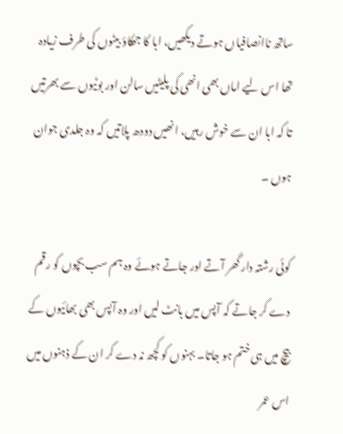ساتھ ناانصافیاں ہوتے دیکھیں، ابا کا جھکاؤ بیٹوں کی طرف زیادہ تھا اس لیے اماں بھی انھی کی پلیٹیں سالن اور بوٹیوں سے بھرتیں تا کہ ابا ان سے خوش رہیں، انھیں دودھ پلاتیں کہ وہ جلدی جوان ہوں ۔

کوئی رشتہ دار گھر آتے اور جاتے ہوئے وہ ہم سب بچوں کو رقم دے کر جاتے کہ آپس میں بانٹ لیں اور وہ آپس بھی بھائیوں کے بیچ میں ہی ختم ہو جاتا۔ بہنوں کو کچھ نہ دے کر ان کے ذہنوں میں اس عمر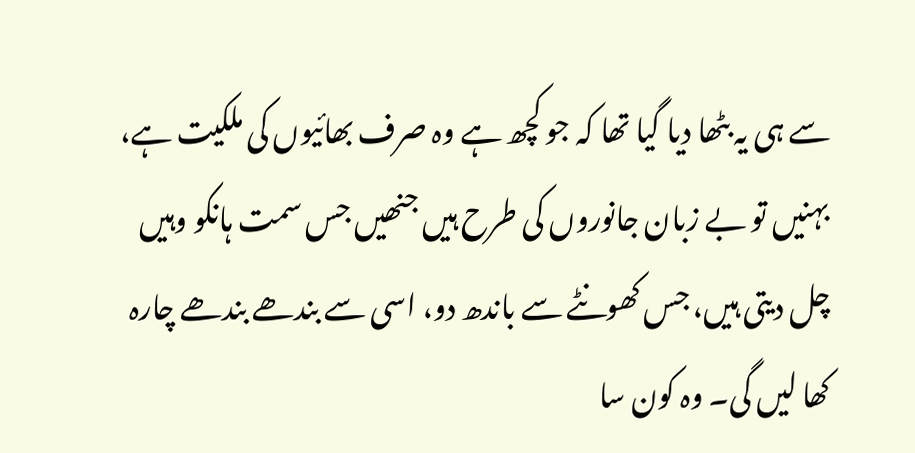سے ہی یہ بٹھا دیا گیا تھا کہ جو کچھ ہے وہ صرف بھائیوں کی ملکیت ہے، بہنیں تو بے زبان جانوروں کی طرح ہیں جنھیں جس سمت ہانکو وہیں چل دیتی ہیں، جس کھونٹے سے باندھ دو، اسی سے بندھے بندھے چارہ کھا لیں گی۔ وہ کون سا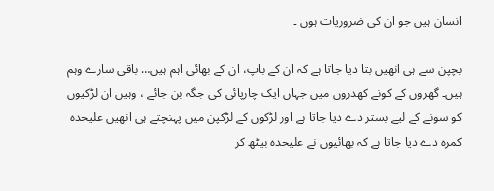انسان ہیں جو ان کی ضروریات ہوں ۔

بچپن سے ہی انھیں بتا دیا جاتا ہے کہ ان کے باپ، ان کے بھائی اہم ہیں… باقی سارے وہم ہیں۔ گھروں کے کونے کھدروں میں جہاں ایک چارپائی کی جگہ بن جائے ، وہیں ان لڑکیوں کو سونے کے لیے بستر دے دیا جاتا ہے اور لڑکوں کے لڑکپن میں پہنچتے ہی انھیں علیحدہ کمرہ دے دیا جاتا ہے کہ بھائیوں نے علیحدہ بیٹھ کر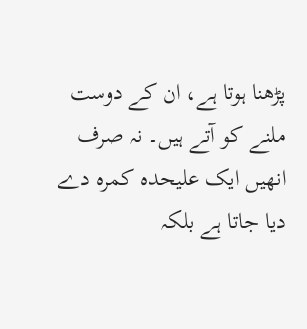پڑھنا ہوتا ہے، ان کے دوست ملنے کو آتے ہیں۔ نہ صرف انھیں ایک علیحدہ کمرہ دے دیا جاتا ہے بلکہ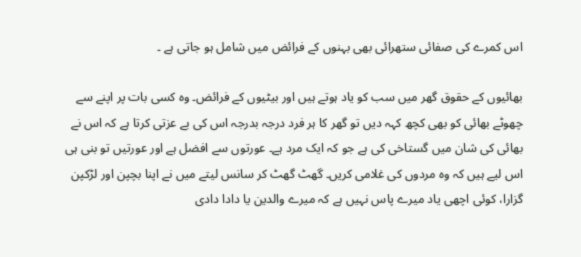اس کمرے کی صفائی ستھرائی بھی بہنوں کے فرائض میں شامل ہو جاتی ہے ۔

بھائیوں کے حقوق گھر میں سب کو یاد ہوتے ہیں اور بیٹیوں کے فرائض۔ وہ کسی بات پر اپنے سے چھوٹے بھائی کو بھی کچھ کہہ دیں تو گھر کا ہر فرد درجہ بدرجہ اس کی بے عزتی کرتا ہے کہ اس نے بھائی کی شان میں گستاخی کی ہے جو کہ ایک مرد ہے۔ عورتوں سے افضل ہے اور عورتیں تو بنی ہی اس لیے ہیں کہ وہ مردوں کی غلامی کریں۔ گھٹ گھٹ کر سانس لیتے میں نے اپنا بچپن اور لڑکپن گزارا، کوئی اچھی یاد میرے پاس نہیں ہے کہ میرے والدین یا دادا دادی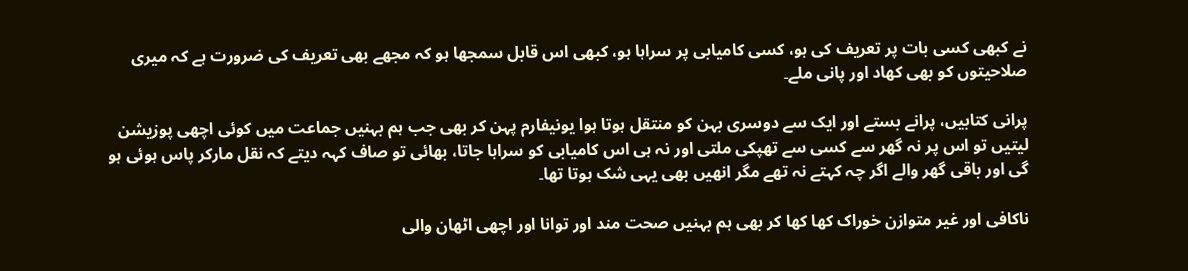نے کبھی کسی بات پر تعریف کی ہو، کسی کامیابی پر سراہا ہو، کبھی اس قابل سمجھا ہو کہ مجھے بھی تعریف کی ضرورت ہے کہ میری صلاحیتوں کو بھی کھاد اور پانی ملے۔

پرانی کتابیں، پرانے بستے اور ایک سے دوسری بہن کو منتقل ہوتا ہوا یونیفارم پہن کر بھی جب ہم بہنیں جماعت میں کوئی اچھی پوزیشن لیتیں تو اس پر نہ گھر سے کسی سے تھپکی ملتی اور نہ ہی اس کامیابی کو سراہا جاتا، بھائی تو صاف کہہ دیتے کہ نقل مارکر پاس ہوئی ہو گی اور باقی گھر والے اگر چہ کہتے نہ تھے مگر انھیں بھی یہی شک ہوتا تھا۔

ناکافی اور غیر متوازن خوراک کھا کھا کر بھی ہم بہنیں صحت مند اور توانا اور اچھی اٹھان والی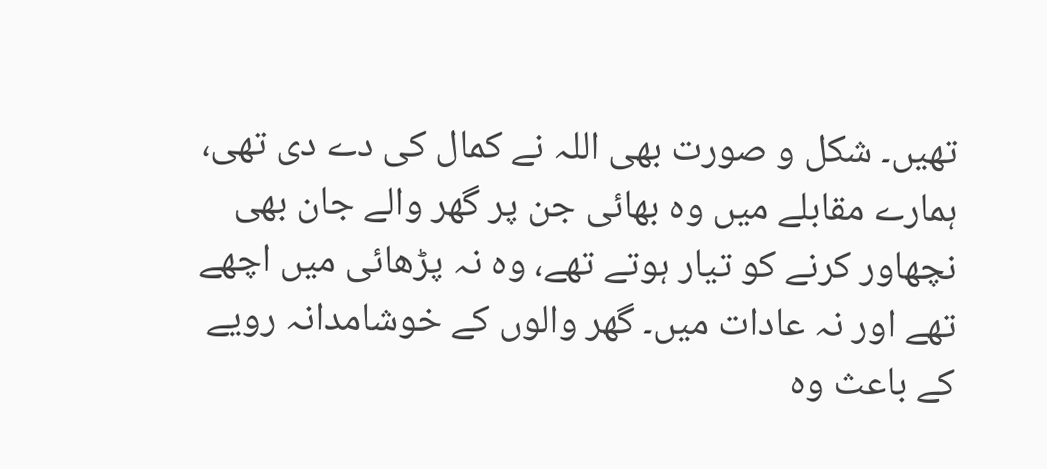تھیں۔ شکل و صورت بھی اللہ نے کمال کی دے دی تھی، ہمارے مقابلے میں وہ بھائی جن پر گھر والے جان بھی نچھاور کرنے کو تیار ہوتے تھے، وہ نہ پڑھائی میں اچھے تھے اور نہ عادات میں۔ گھر والوں کے خوشامدانہ رویے کے باعث وہ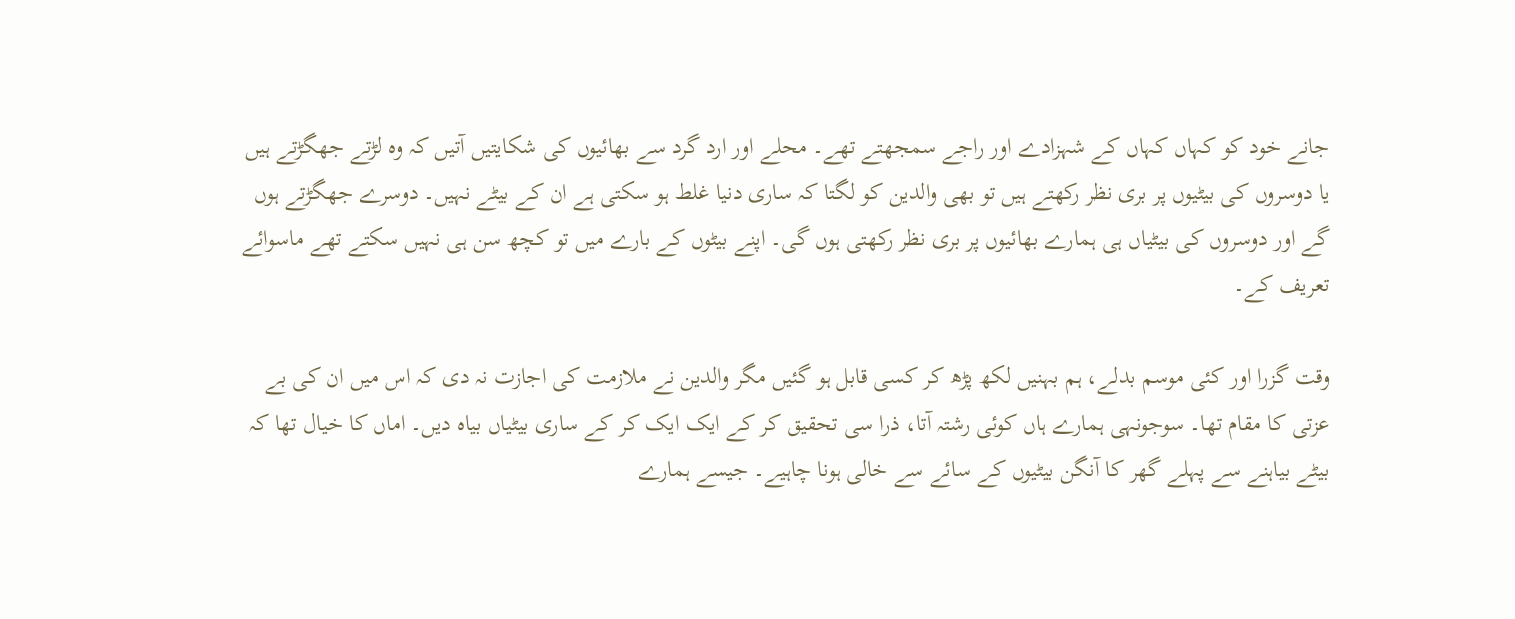جانے خود کو کہاں کہاں کے شہزادے اور راجے سمجھتے تھے۔ محلے اور ارد گرد سے بھائیوں کی شکایتیں آتیں کہ وہ لڑتے جھگڑتے ہیں یا دوسروں کی بیٹیوں پر بری نظر رکھتے ہیں تو بھی والدین کو لگتا کہ ساری دنیا غلط ہو سکتی ہے ان کے بیٹے نہیں۔ دوسرے جھگڑتے ہوں گے اور دوسروں کی بیٹیاں ہی ہمارے بھائیوں پر بری نظر رکھتی ہوں گی۔ اپنے بیٹوں کے بارے میں تو کچھ سن ہی نہیں سکتے تھے ماسوائے تعریف کے۔

وقت گزرا اور کئی موسم بدلے، ہم بہنیں لکھ پڑھ کر کسی قابل ہو گئیں مگر والدین نے ملازمت کی اجازت نہ دی کہ اس میں ان کی بے عزتی کا مقام تھا۔ سوجونہی ہمارے ہاں کوئی رشتہ آتا، ذرا سی تحقیق کر کے ایک ایک کر کے ساری بیٹیاں بیاہ دیں۔ اماں کا خیال تھا کہ بیٹے بیاہنے سے پہلے گھر کا آنگن بیٹیوں کے سائے سے خالی ہونا چاہیے۔ جیسے ہمارے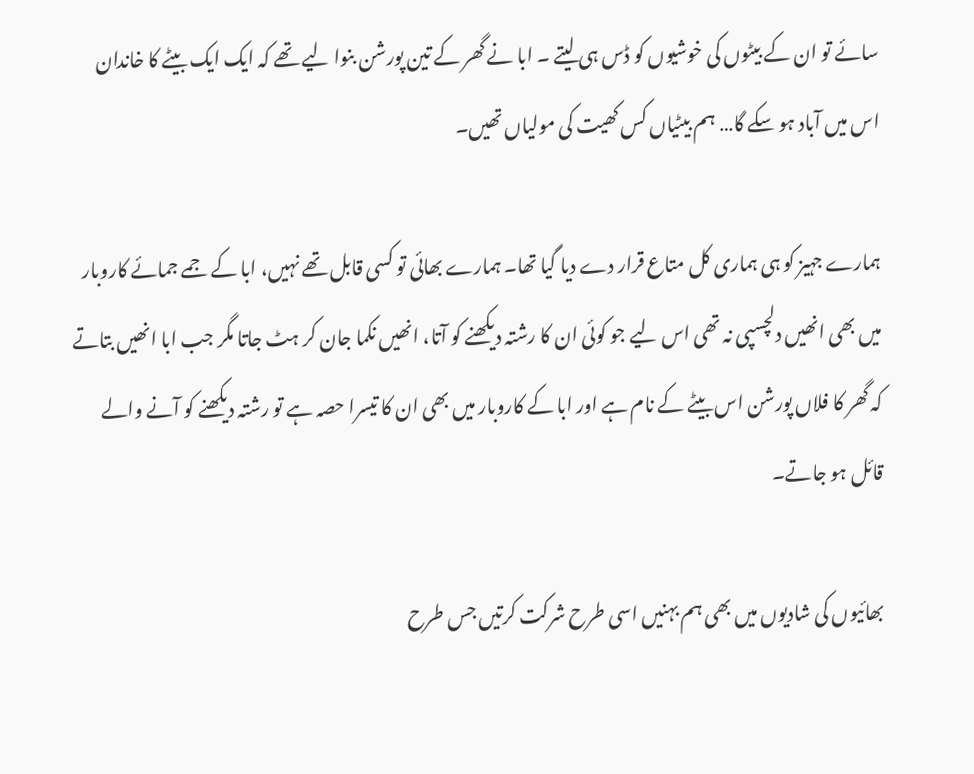سائے تو ان کے بیٹوں کی خوشیوں کو ڈس ہی لیتے ۔ ابا نے گھر کے تین پورشن بنوا لیے تھے کہ ایک ایک بیٹے کا خاندان اس میں آباد ہو سکے گا… ہم بیٹیاں کس کھیت کی مولیاں تھیں۔

ہمارے جہیز کو ہی ہماری کل متاع قرار دے دیا گیا تھا۔ ہمارے بھائی تو کسی قابل تھے نہیں، ابا کے جمے جمائے کاروبار میں بھی انھیں دلچسپی نہ تھی اس لیے جو کوئی ان کا رشتہ دیکھنے کو آتا، انھیں نکما جان کر ہٹ جاتا مگر جب ابا انھیں بتاتے کہ گھر کا فلاں پورشن اس بیٹے کے نام ہے اور ابا کے کاروبار میں بھی ان کا تیسرا حصہ ہے تو رشتہ دیکھنے کو آنے والے قائل ہو جاتے۔

بھائیوں کی شادیوں میں بھی ہم بہنیں اسی طرح شرکت کرتیں جس طرح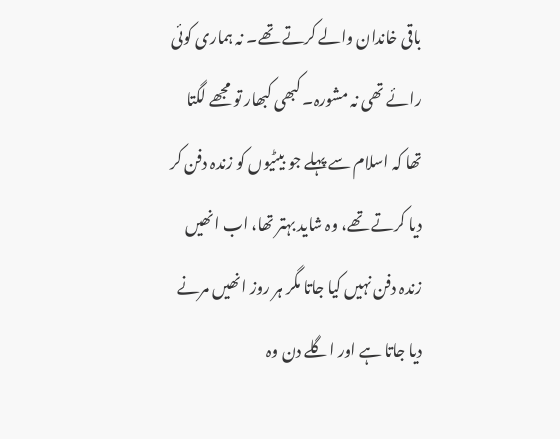باقی خاندان والے کرتے تھے۔ نہ ہماری کوئی رائے تھی نہ مشورہ۔ کبھی کبھار تو مجھے لگتا تھا کہ اسلام سے پہلے جو بیٹیوں کو زندہ دفن کر دیا کرتے تھے، وہ شاید بہتر تھا، اب انھیں زندہ دفن نہیں کیا جاتا مگر ہر روز انھیں مرنے دیا جاتا ہے اور اگلے دن وہ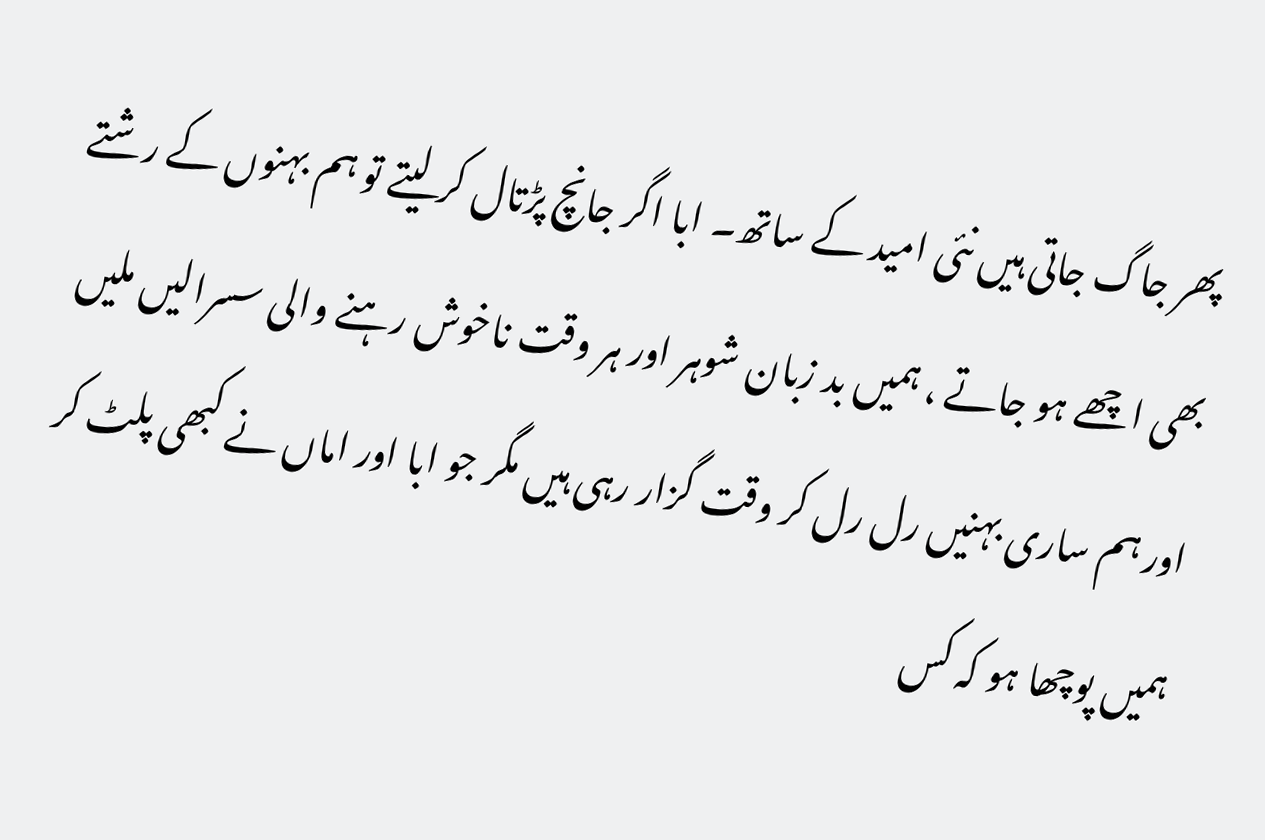پھر جاگ جاتی ہیں نئی امید کے ساتھ۔ ابا اگر جانچ پڑتال کر لیتے تو ہم بہنوں کے رشتے بھی اچھے ہو جاتے ، ہمیں بد زبان شوہر اور ہر وقت ناخوش رہنے والی سسرالیں ملیں اور ہم ساری بہنیں رل رل کر وقت گزار رہی ہیں مگر جو ابا اور اماں نے کبھی پلٹ کر ہمیں پوچھا ہو کہ کس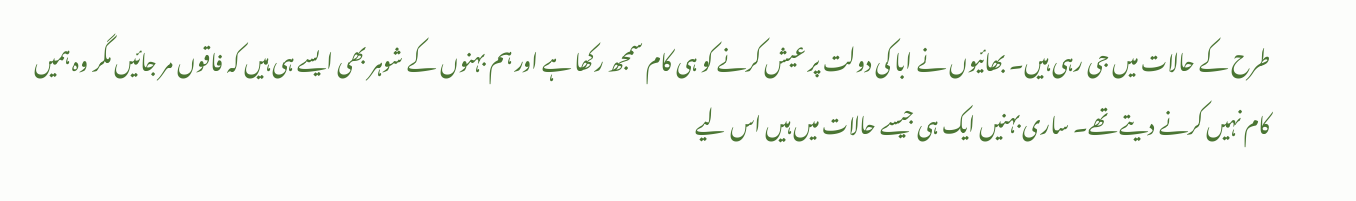طرح کے حالات میں جی رہی ہیں۔ بھائیوں نے ابا کی دولت پر عیش کرنے کو ہی کام سمجھ رکھا ہے اور ہم بہنوں کے شوہر بھی ایسے ہی ہیں کہ فاقوں مر جائیں مگر وہ ہمیں کام نہیں کرنے دیتے تھے۔ ساری بہنیں ایک ہی جیسے حالات میں ہیں اس لیے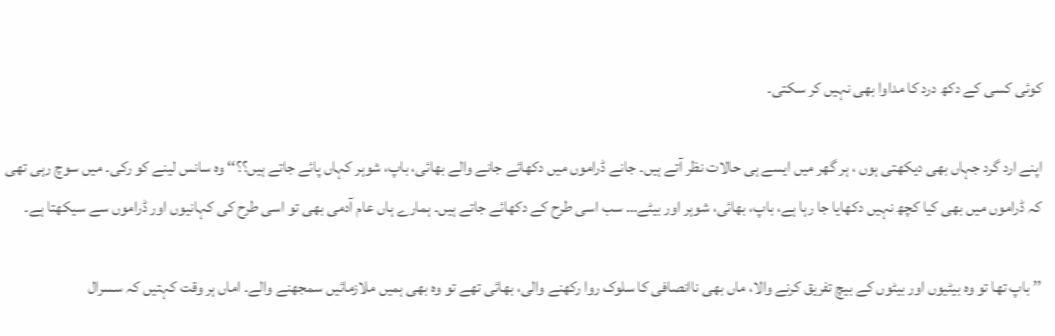کوئی کسی کے دکھ درد کا مداوا بھی نہیں کر سکتی۔

اپنے ارد گرد جہاں بھی دیکھتی ہوں ، ہر گھر میں ایسے ہی حالات نظر آتے ہیں۔ جانے ڈراموں میں دکھائے جانے والے بھائی، باپ، شوہر کہاں پائے جاتے ہیں؟؟‘‘ وہ سانس لینے کو رکی۔ میں سوچ رہی تھی کہ ڈراموں میں بھی کیا کچھ نہیں دکھایا جا رہا ہے، باپ، بھائی، شوہر اور بیٹے… سب اسی طرح کے دکھائے جاتے ہیں۔ ہمارے ہاں عام آدمی بھی تو اسی طرح کی کہانیوں اور ڈراموں سے سیکھتا ہے۔

’’ باپ تھا تو وہ بیٹیوں اور بیٹوں کے بیچ تفریق کرنے والا، ماں بھی ناانصافی کا سلوک روا رکھنے والی، بھائی تھے تو وہ بھی ہمیں ملازمائیں سمجھنے والے۔ اماں ہر وقت کہتیں کہ سسرال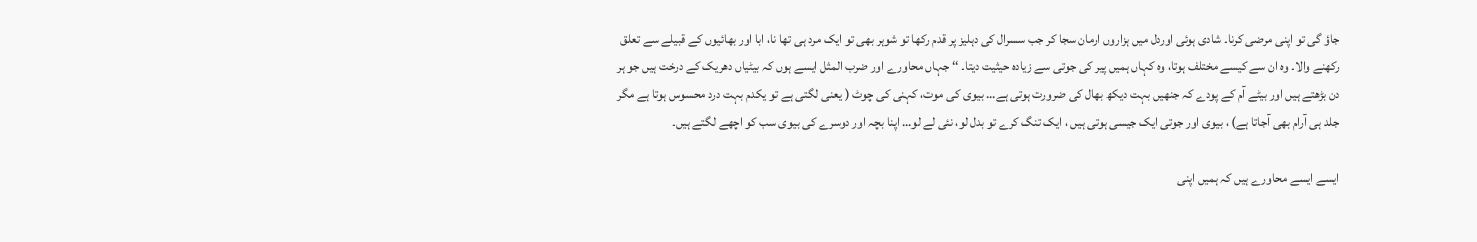جاؤ گی تو اپنی مرضی کرنا۔ شادی ہوئی اوردل میں ہزاروں ارمان سجا کر جب سسرال کی دہلیز پر قدم رکھا تو شوہر بھی تو ایک مرد ہی تھا نا، ابا اور بھائیوں کے قبیلے سے تعلق رکھنے والا۔ وہ ان سے کیسے مختلف ہوتا، وہ کہاں ہمیں پیر کی جوتی سے زیادہ حیثیت دیتا۔ ‘‘ جہاں محاورے اور ضرب المثل ایسے ہوں کہ بیٹیاں دھریک کے درخت ہیں جو ہر دن بڑھتے ہیں اور بیٹے آم کے پودے کہ جنھیں بہت دیکھ بھال کی ضرورت ہوتی ہے… بیوی کی موت، کہنی کی چوٹ ( یعنی لگتی ہے تو یکدم بہت درد محسوس ہوتا ہے مگر جلد ہی آرام بھی آجاتا ہے) ، بیوی اور جوتی ایک جیسی ہوتی ہیں ، ایک تنگ کرے تو بدل لو، نئی لے لو… اپنا بچہ اور دوسرے کی بیوی سب کو اچھے لگتے ہیں۔

ایسے ایسے محاورے ہیں کہ ہمیں اپنی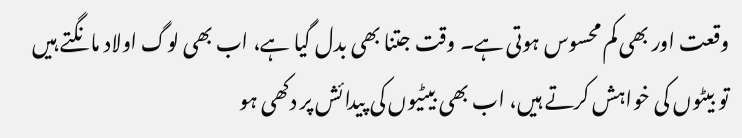وقعت اور بھی کم محسوس ہوتی ہے۔ وقت جتنا بھی بدل گیا ہے، اب بھی لوگ اولاد مانگتے ہیں تو بیٹوں کی خواہش کرتے ہیں، اب بھی بیٹیوں کی پیدائش پر دکھی ہو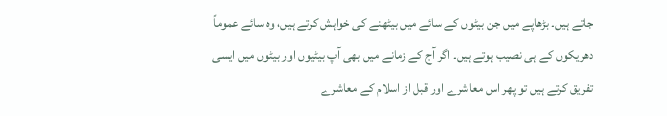جاتے ہیں۔ بڑھاپے میں جن بیٹوں کے سائے میں بیٹھنے کی خواہش کرتے ہیں، وہ سائے عموماً دھریکوں کے ہی نصیب ہوتے ہیں۔ اگر آج کے زمانے میں بھی آپ بیٹیوں اور بیٹوں میں ایسی تفریق کرتے ہیں تو پھر اس معاشرے اور قبل از اسلام کے معاشرے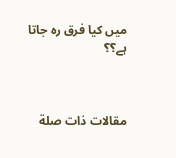میں کیا فرق رہ جاتا ہے؟؟



مقالات ذات صلة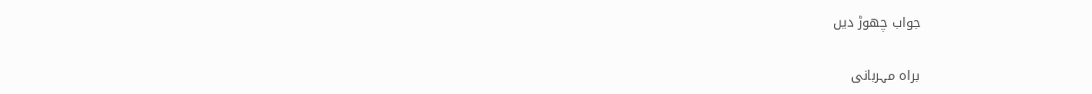جواب چھوڑ دیں

براہ مہربانی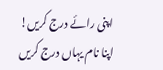اپنی رائے درج کریں!
اپنا نام یہاں درج کریں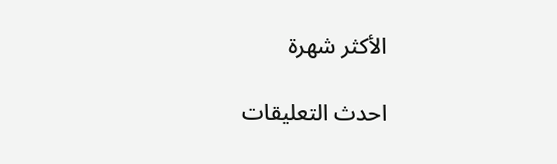الأكثر شهرة

احدث التعليقات